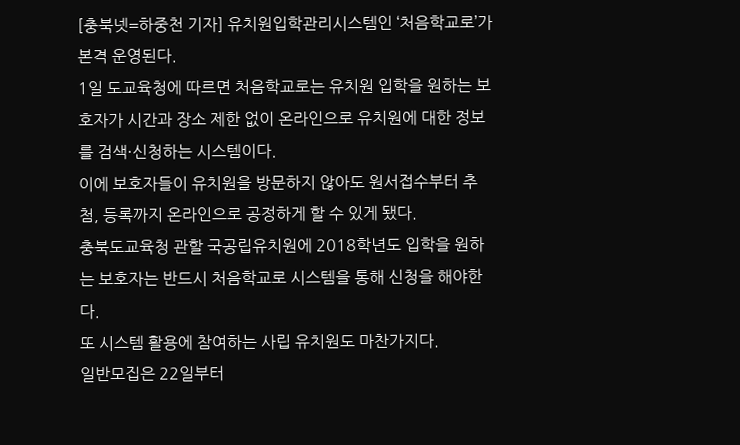[충북넷=하중천 기자] 유치원입학관리시스템인 ‘처음학교로’가 본격 운영된다.
1일 도교육청에 따르면 처음학교로는 유치원 입학을 원하는 보호자가 시간과 장소 제한 없이 온라인으로 유치원에 대한 정보를 검색·신청하는 시스템이다.
이에 보호자들이 유치원을 방문하지 않아도 원서접수부터 추첨, 등록까지 온라인으로 공정하게 할 수 있게 됐다.
충북도교육청 관할 국공립유치원에 2018학년도 입학을 원하는 보호자는 반드시 처음학교로 시스템을 통해 신청을 해야한다.
또 시스템 활용에 참여하는 사립 유치원도 마찬가지다.
일반모집은 22일부터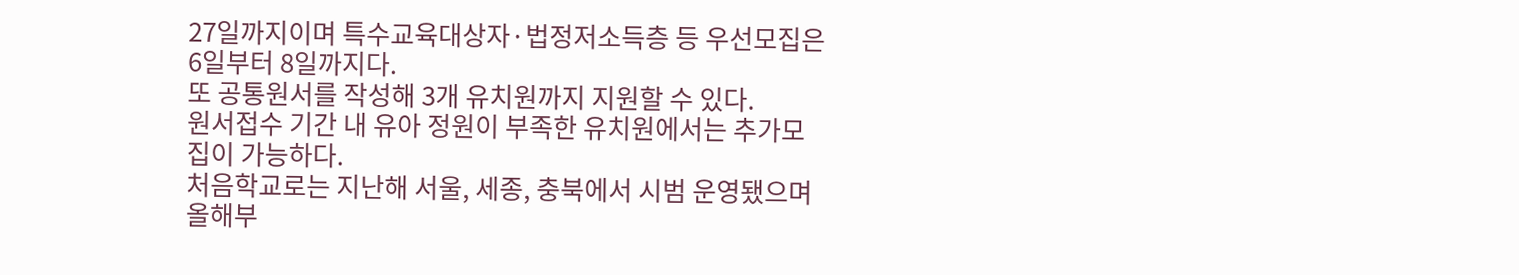27일까지이며 특수교육대상자·법정저소득층 등 우선모집은 6일부터 8일까지다.
또 공통원서를 작성해 3개 유치원까지 지원할 수 있다.
원서접수 기간 내 유아 정원이 부족한 유치원에서는 추가모집이 가능하다.
처음학교로는 지난해 서울, 세종, 충북에서 시범 운영됐으며 올해부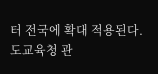터 전국에 확대 적용된다.
도교육청 관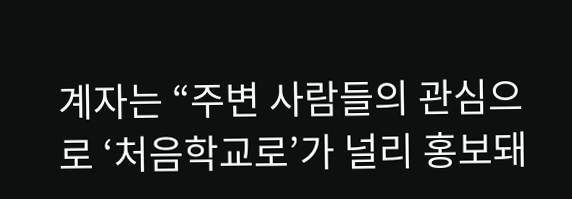계자는 “주변 사람들의 관심으로 ‘처음학교로’가 널리 홍보돼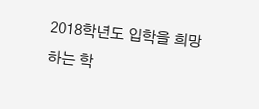2018학년도 입학을 희망하는 학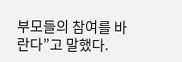부모들의 참여를 바란다”고 말했다.